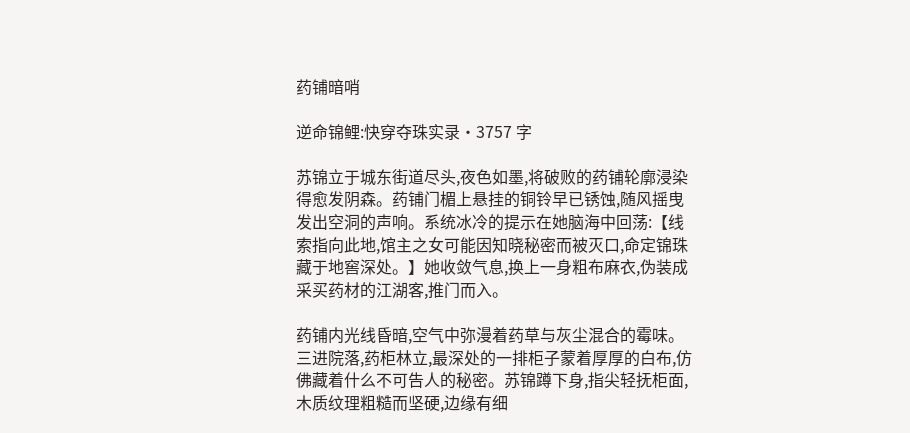药铺暗哨

逆命锦鲤:快穿夺珠实录·3757 字

苏锦立于城东街道尽头,夜色如墨,将破败的药铺轮廓浸染得愈发阴森。药铺门楣上悬挂的铜铃早已锈蚀,随风摇曳发出空洞的声响。系统冰冷的提示在她脑海中回荡:【线索指向此地,馆主之女可能因知晓秘密而被灭口,命定锦珠藏于地窖深处。】她收敛气息,换上一身粗布麻衣,伪装成采买药材的江湖客,推门而入。

药铺内光线昏暗,空气中弥漫着药草与灰尘混合的霉味。三进院落,药柜林立,最深处的一排柜子蒙着厚厚的白布,仿佛藏着什么不可告人的秘密。苏锦蹲下身,指尖轻抚柜面,木质纹理粗糙而坚硬,边缘有细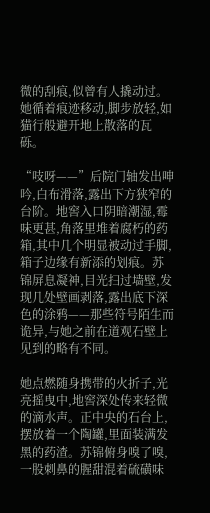微的刮痕,似曾有人撬动过。她循着痕迹移动,脚步放轻,如猫行般避开地上散落的瓦砾。

“吱呀——”后院门轴发出呻吟,白布滑落,露出下方狭窄的台阶。地窖入口阴暗潮湿,霉味更甚,角落里堆着腐朽的药箱,其中几个明显被动过手脚,箱子边缘有新添的划痕。苏锦屏息凝神,目光扫过墙壁,发现几处壁画剥落,露出底下深色的涂鸦——那些符号陌生而诡异,与她之前在道观石壁上见到的略有不同。

她点燃随身携带的火折子,光亮摇曳中,地窖深处传来轻微的滴水声。正中央的石台上,摆放着一个陶罐,里面装满发黑的药渣。苏锦俯身嗅了嗅,一股刺鼻的腥甜混着硫磺味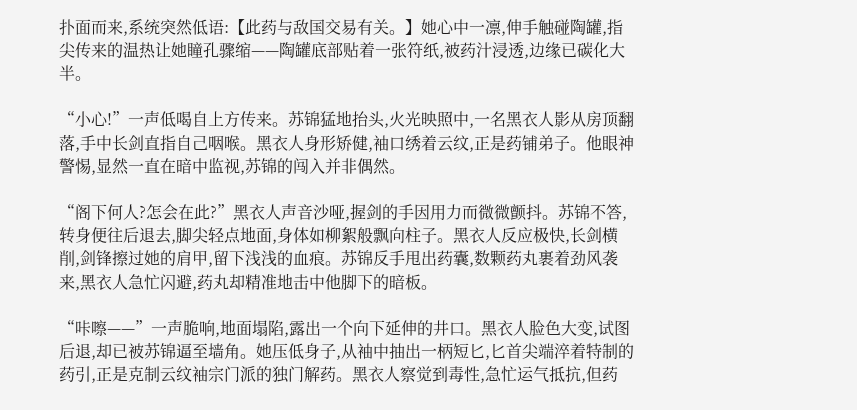扑面而来,系统突然低语:【此药与敌国交易有关。】她心中一凛,伸手触碰陶罐,指尖传来的温热让她瞳孔骤缩——陶罐底部贴着一张符纸,被药汁浸透,边缘已碳化大半。

“小心!”一声低喝自上方传来。苏锦猛地抬头,火光映照中,一名黑衣人影从房顶翻落,手中长剑直指自己咽喉。黑衣人身形矫健,袖口绣着云纹,正是药铺弟子。他眼神警惕,显然一直在暗中监视,苏锦的闯入并非偶然。

“阁下何人?怎会在此?”黑衣人声音沙哑,握剑的手因用力而微微颤抖。苏锦不答,转身便往后退去,脚尖轻点地面,身体如柳絮般飘向柱子。黑衣人反应极快,长剑横削,剑锋擦过她的肩甲,留下浅浅的血痕。苏锦反手甩出药囊,数颗药丸裹着劲风袭来,黑衣人急忙闪避,药丸却精准地击中他脚下的暗板。

“咔嚓——”一声脆响,地面塌陷,露出一个向下延伸的井口。黑衣人脸色大变,试图后退,却已被苏锦逼至墙角。她压低身子,从袖中抽出一柄短匕,匕首尖端淬着特制的药引,正是克制云纹袖宗门派的独门解药。黑衣人察觉到毒性,急忙运气抵抗,但药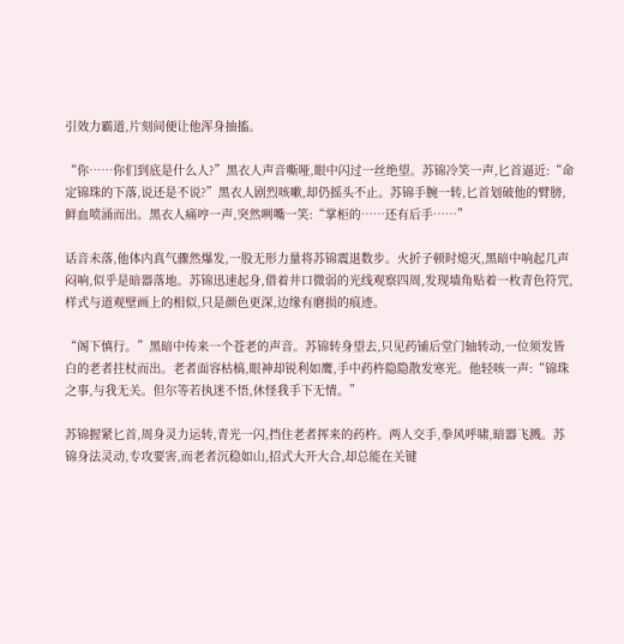引效力霸道,片刻间便让他浑身抽搐。

“你……你们到底是什么人?”黑衣人声音嘶哑,眼中闪过一丝绝望。苏锦冷笑一声,匕首逼近:“命定锦珠的下落,说还是不说?”黑衣人剧烈咳嗽,却仍摇头不止。苏锦手腕一转,匕首划破他的臂膀,鲜血喷涌而出。黑衣人痛哼一声,突然咧嘴一笑:“掌柜的……还有后手……”

话音未落,他体内真气骤然爆发,一股无形力量将苏锦震退数步。火折子顿时熄灭,黑暗中响起几声闷响,似乎是暗器落地。苏锦迅速起身,借着井口微弱的光线观察四周,发现墙角贴着一枚青色符咒,样式与道观壁画上的相似,只是颜色更深,边缘有磨损的痕迹。

“阁下慎行。”黑暗中传来一个苍老的声音。苏锦转身望去,只见药铺后堂门轴转动,一位须发皆白的老者拄杖而出。老者面容枯槁,眼神却锐利如鹰,手中药杵隐隐散发寒光。他轻咳一声:“锦珠之事,与我无关。但尔等若执迷不悟,休怪我手下无情。”

苏锦握紧匕首,周身灵力运转,青光一闪,挡住老者挥来的药杵。两人交手,拳风呼啸,暗器飞溅。苏锦身法灵动,专攻要害,而老者沉稳如山,招式大开大合,却总能在关键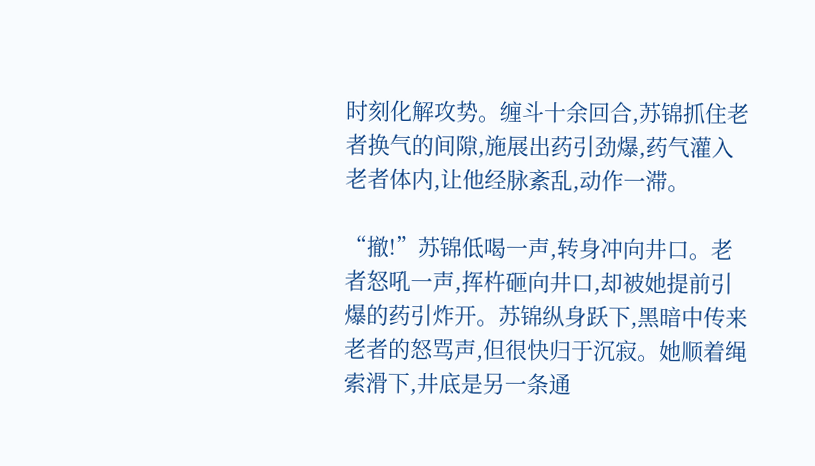时刻化解攻势。缠斗十余回合,苏锦抓住老者换气的间隙,施展出药引劲爆,药气灌入老者体内,让他经脉紊乱,动作一滞。

“撤!”苏锦低喝一声,转身冲向井口。老者怒吼一声,挥杵砸向井口,却被她提前引爆的药引炸开。苏锦纵身跃下,黑暗中传来老者的怒骂声,但很快归于沉寂。她顺着绳索滑下,井底是另一条通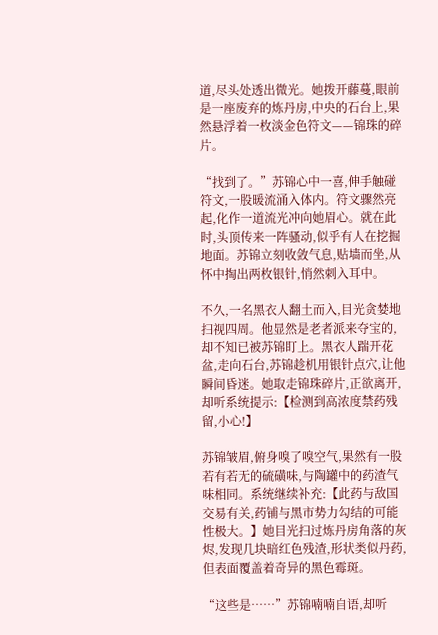道,尽头处透出微光。她拨开藤蔓,眼前是一座废弃的炼丹房,中央的石台上,果然悬浮着一枚淡金色符文——锦珠的碎片。

“找到了。”苏锦心中一喜,伸手触碰符文,一股暖流涌入体内。符文骤然亮起,化作一道流光冲向她眉心。就在此时,头顶传来一阵骚动,似乎有人在挖掘地面。苏锦立刻收敛气息,贴墙而坐,从怀中掏出两枚银针,悄然刺入耳中。

不久,一名黑衣人翻土而入,目光贪婪地扫视四周。他显然是老者派来夺宝的,却不知已被苏锦盯上。黑衣人踹开花盆,走向石台,苏锦趁机用银针点穴,让他瞬间昏迷。她取走锦珠碎片,正欲离开,却听系统提示:【检测到高浓度禁药残留,小心!】

苏锦皱眉,俯身嗅了嗅空气,果然有一股若有若无的硫磺味,与陶罐中的药渣气味相同。系统继续补充:【此药与敌国交易有关,药铺与黑市势力勾结的可能性极大。】她目光扫过炼丹房角落的灰烬,发现几块暗红色残渣,形状类似丹药,但表面覆盖着奇异的黑色霉斑。

“这些是……”苏锦喃喃自语,却听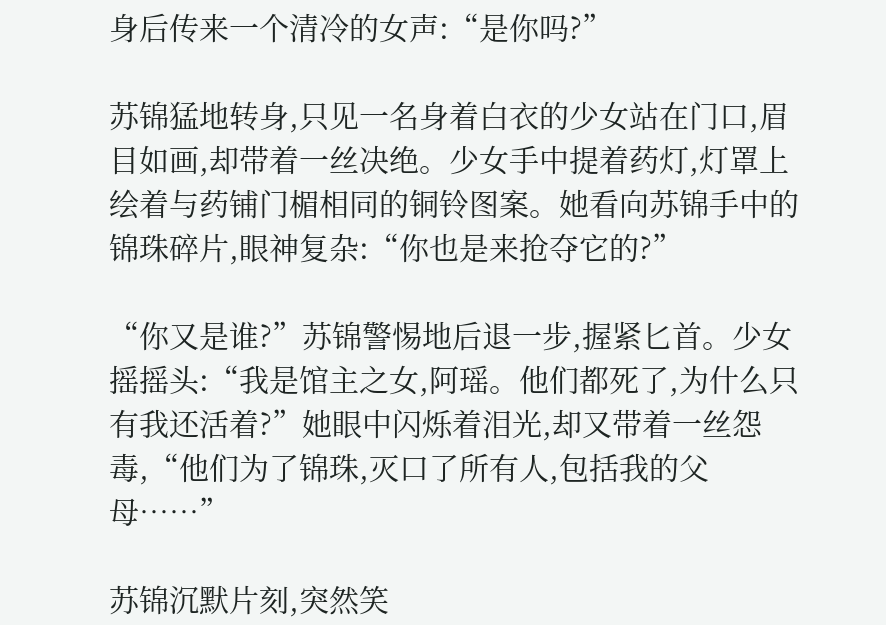身后传来一个清冷的女声:“是你吗?”

苏锦猛地转身,只见一名身着白衣的少女站在门口,眉目如画,却带着一丝决绝。少女手中提着药灯,灯罩上绘着与药铺门楣相同的铜铃图案。她看向苏锦手中的锦珠碎片,眼神复杂:“你也是来抢夺它的?”

“你又是谁?”苏锦警惕地后退一步,握紧匕首。少女摇摇头:“我是馆主之女,阿瑶。他们都死了,为什么只有我还活着?”她眼中闪烁着泪光,却又带着一丝怨毒,“他们为了锦珠,灭口了所有人,包括我的父母……”

苏锦沉默片刻,突然笑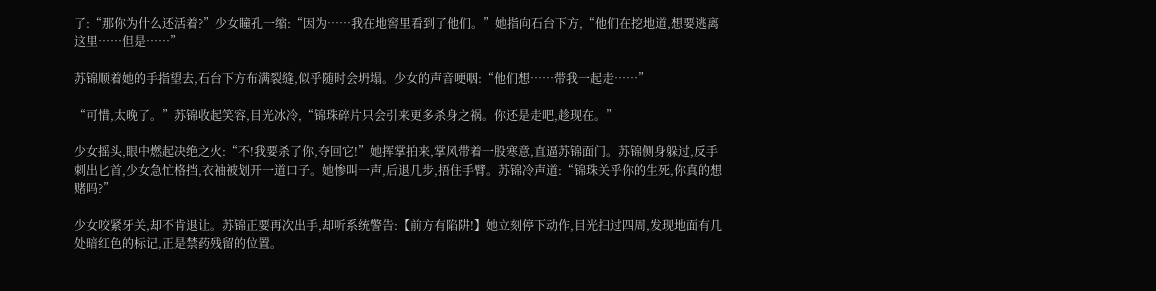了:“那你为什么还活着?”少女瞳孔一缩:“因为……我在地窖里看到了他们。”她指向石台下方,“他们在挖地道,想要逃离这里……但是……”

苏锦顺着她的手指望去,石台下方布满裂缝,似乎随时会坍塌。少女的声音哽咽:“他们想……带我一起走……”

“可惜,太晚了。”苏锦收起笑容,目光冰冷,“锦珠碎片只会引来更多杀身之祸。你还是走吧,趁现在。”

少女摇头,眼中燃起决绝之火:“不!我要杀了你,夺回它!”她挥掌拍来,掌风带着一股寒意,直逼苏锦面门。苏锦侧身躲过,反手刺出匕首,少女急忙格挡,衣袖被划开一道口子。她惨叫一声,后退几步,捂住手臂。苏锦冷声道:“锦珠关乎你的生死,你真的想赌吗?”

少女咬紧牙关,却不肯退让。苏锦正要再次出手,却听系统警告:【前方有陷阱!】她立刻停下动作,目光扫过四周,发现地面有几处暗红色的标记,正是禁药残留的位置。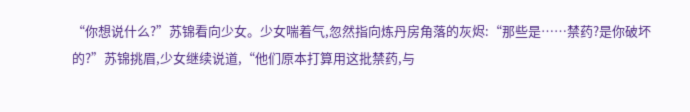“你想说什么?”苏锦看向少女。少女喘着气,忽然指向炼丹房角落的灰烬:“那些是……禁药?是你破坏的?”苏锦挑眉,少女继续说道,“他们原本打算用这批禁药,与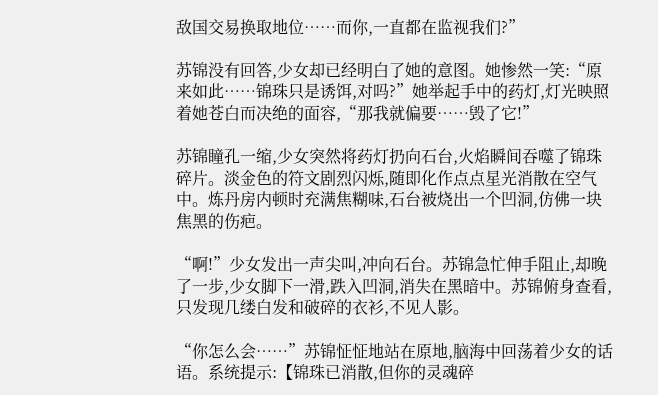敌国交易换取地位……而你,一直都在监视我们?”

苏锦没有回答,少女却已经明白了她的意图。她惨然一笑:“原来如此……锦珠只是诱饵,对吗?”她举起手中的药灯,灯光映照着她苍白而决绝的面容,“那我就偏要……毁了它!”

苏锦瞳孔一缩,少女突然将药灯扔向石台,火焰瞬间吞噬了锦珠碎片。淡金色的符文剧烈闪烁,随即化作点点星光消散在空气中。炼丹房内顿时充满焦糊味,石台被烧出一个凹洞,仿佛一块焦黑的伤疤。

“啊!”少女发出一声尖叫,冲向石台。苏锦急忙伸手阻止,却晚了一步,少女脚下一滑,跌入凹洞,消失在黑暗中。苏锦俯身查看,只发现几缕白发和破碎的衣衫,不见人影。

“你怎么会……”苏锦怔怔地站在原地,脑海中回荡着少女的话语。系统提示:【锦珠已消散,但你的灵魂碎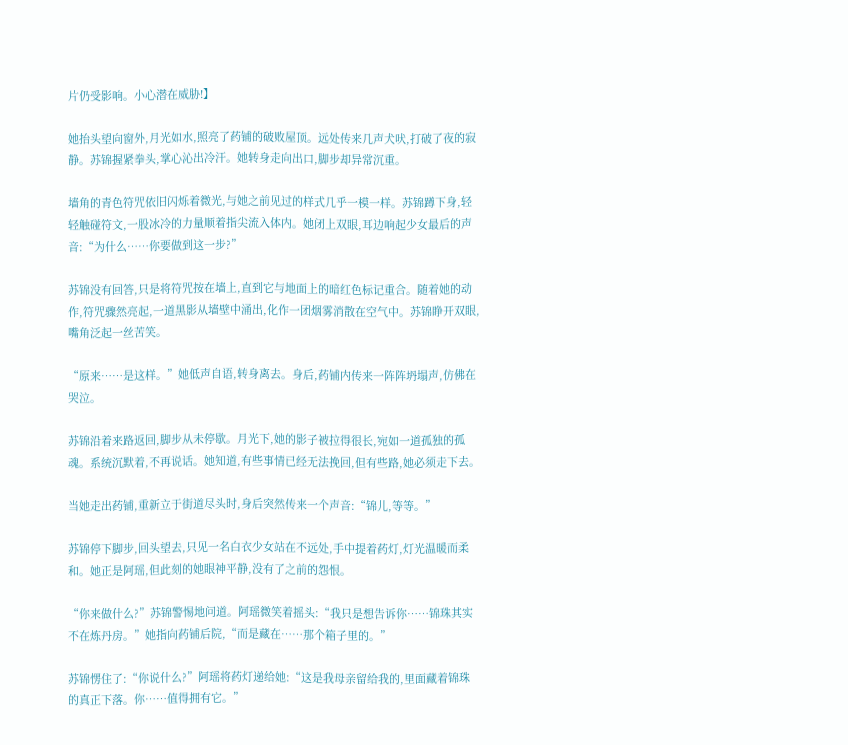片仍受影响。小心潜在威胁!】

她抬头望向窗外,月光如水,照亮了药铺的破败屋顶。远处传来几声犬吠,打破了夜的寂静。苏锦握紧拳头,掌心沁出冷汗。她转身走向出口,脚步却异常沉重。

墙角的青色符咒依旧闪烁着微光,与她之前见过的样式几乎一模一样。苏锦蹲下身,轻轻触碰符文,一股冰冷的力量顺着指尖流入体内。她闭上双眼,耳边响起少女最后的声音:“为什么……你要做到这一步?”

苏锦没有回答,只是将符咒按在墙上,直到它与地面上的暗红色标记重合。随着她的动作,符咒骤然亮起,一道黑影从墙壁中涌出,化作一团烟雾消散在空气中。苏锦睁开双眼,嘴角泛起一丝苦笑。

“原来……是这样。”她低声自语,转身离去。身后,药铺内传来一阵阵坍塌声,仿佛在哭泣。

苏锦沿着来路返回,脚步从未停歇。月光下,她的影子被拉得很长,宛如一道孤独的孤魂。系统沉默着,不再说话。她知道,有些事情已经无法挽回,但有些路,她必须走下去。

当她走出药铺,重新立于街道尽头时,身后突然传来一个声音:“锦儿,等等。”

苏锦停下脚步,回头望去,只见一名白衣少女站在不远处,手中提着药灯,灯光温暖而柔和。她正是阿瑶,但此刻的她眼神平静,没有了之前的怨恨。

“你来做什么?”苏锦警惕地问道。阿瑶微笑着摇头:“我只是想告诉你……锦珠其实不在炼丹房。”她指向药铺后院,“而是藏在……那个箱子里的。”

苏锦愣住了:“你说什么?”阿瑶将药灯递给她:“这是我母亲留给我的,里面藏着锦珠的真正下落。你……值得拥有它。”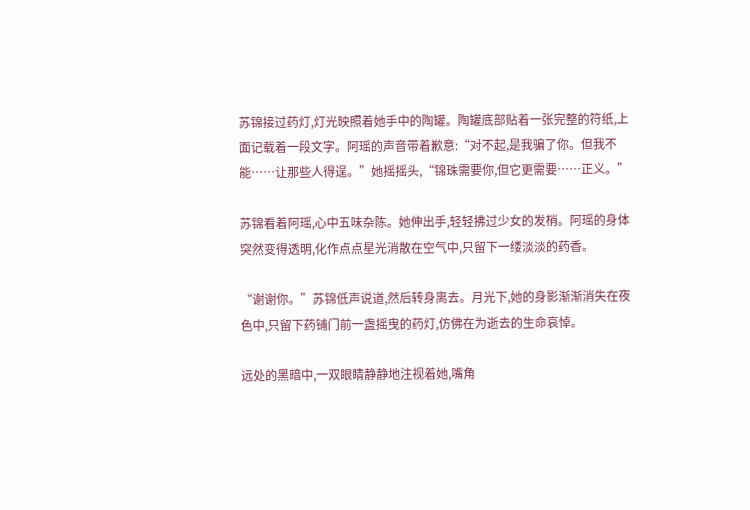苏锦接过药灯,灯光映照着她手中的陶罐。陶罐底部贴着一张完整的符纸,上面记载着一段文字。阿瑶的声音带着歉意:“对不起,是我骗了你。但我不能……让那些人得逞。”她摇摇头,“锦珠需要你,但它更需要……正义。”

苏锦看着阿瑶,心中五味杂陈。她伸出手,轻轻拂过少女的发梢。阿瑶的身体突然变得透明,化作点点星光消散在空气中,只留下一缕淡淡的药香。

“谢谢你。”苏锦低声说道,然后转身离去。月光下,她的身影渐渐消失在夜色中,只留下药铺门前一盏摇曳的药灯,仿佛在为逝去的生命哀悼。

远处的黑暗中,一双眼睛静静地注视着她,嘴角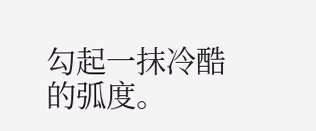勾起一抹冷酷的弧度。